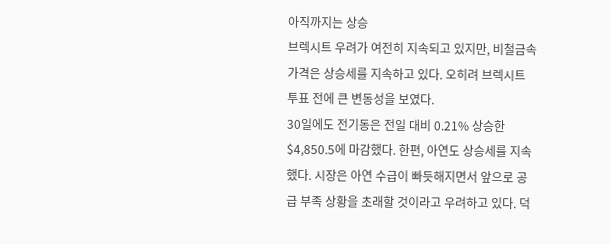아직까지는 상승
브렉시트 우려가 여전히 지속되고 있지만, 비철금속 가격은 상승세를 지속하고 있다. 오히려 브렉시트 투표 전에 큰 변동성을 보였다.
30일에도 전기동은 전일 대비 0.21% 상승한 $4,850.5에 마감했다. 한편, 아연도 상승세를 지속했다. 시장은 아연 수급이 빠듯해지면서 앞으로 공급 부족 상황을 초래할 것이라고 우려하고 있다. 덕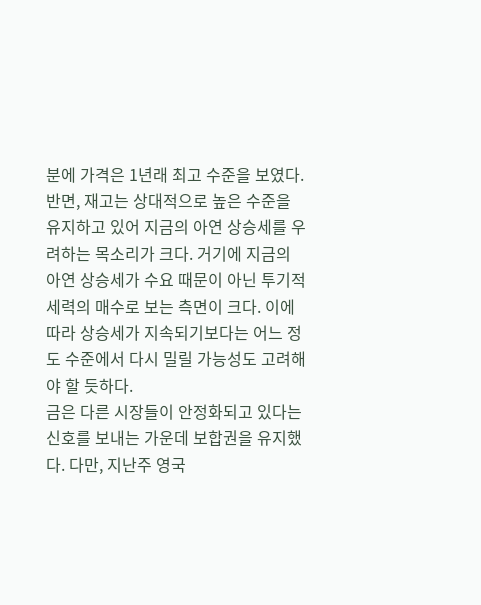분에 가격은 1년래 최고 수준을 보였다. 반면, 재고는 상대적으로 높은 수준을 유지하고 있어 지금의 아연 상승세를 우려하는 목소리가 크다. 거기에 지금의 아연 상승세가 수요 때문이 아닌 투기적 세력의 매수로 보는 측면이 크다. 이에 따라 상승세가 지속되기보다는 어느 정도 수준에서 다시 밀릴 가능성도 고려해야 할 듯하다.
금은 다른 시장들이 안정화되고 있다는 신호를 보내는 가운데 보합권을 유지했다. 다만, 지난주 영국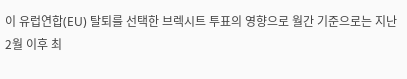이 유럽연합(EU) 탈퇴를 선택한 브렉시트 투표의 영향으로 월간 기준으로는 지난 2월 이후 최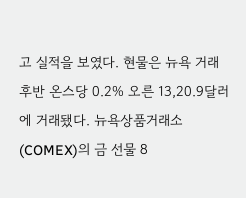고 실적을 보였다. 현물은 뉴욕 거래 후반 온스당 0.2% 오른 13,20.9달러에 거래됐다. 뉴욕상품거래소(COMEX)의 금 선물 8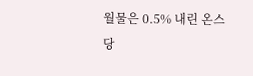월물은 0.5% 내린 온스당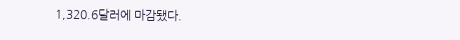1,320.6달러에 마감됐다.